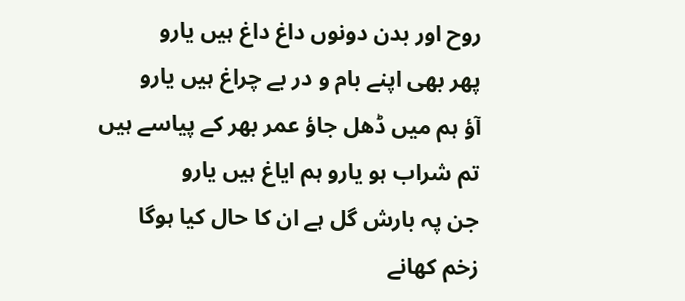روح اور بدن دونوں داغ داغ ہیں یارو
پھر بھی اپنے بام و در بے چراغ ہیں یارو
آؤ ہم میں ڈھل جاؤ عمر بھر کے پیاسے ہیں
تم شراب ہو یارو ہم ایاغ ہیں یارو
جن پہ بارش گل ہے ان کا حال کیا ہوگا
زخم کھانے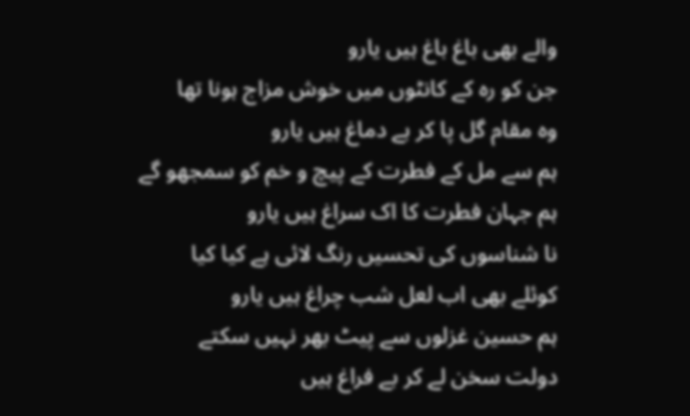والے بھی باغ باغ ہیں یارو
جن کو رہ کے کانٹوں میں خوش مزاج ہونا تھا
وہ مقام گل پا کر بے دماغ ہیں یارو
ہم سے مل کے فطرت کے پیچ و خم کو سمجھو گے
ہم جہان فطرت کا اک سراغ ہیں یارو
نا شناسوں کی تحسیں رنگ لائی ہے کیا کیا
کوئلے بھی اب لعل شب چراغ ہیں یارو
ہم حسین غزلوں سے پیٹ بھر نہیں سکتے
دولت سخن لے کر بے فراغ ہیں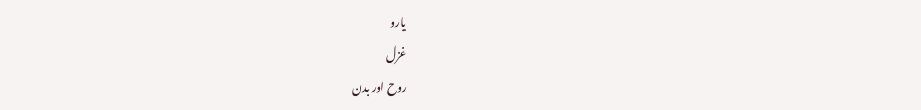یارو
غزل
روح اور بدن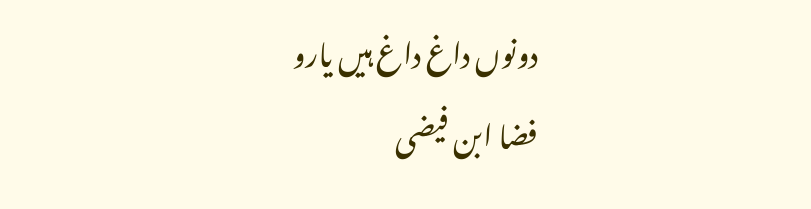دونوں داغ داغ ہیں یارو
فضا ابن فیضی